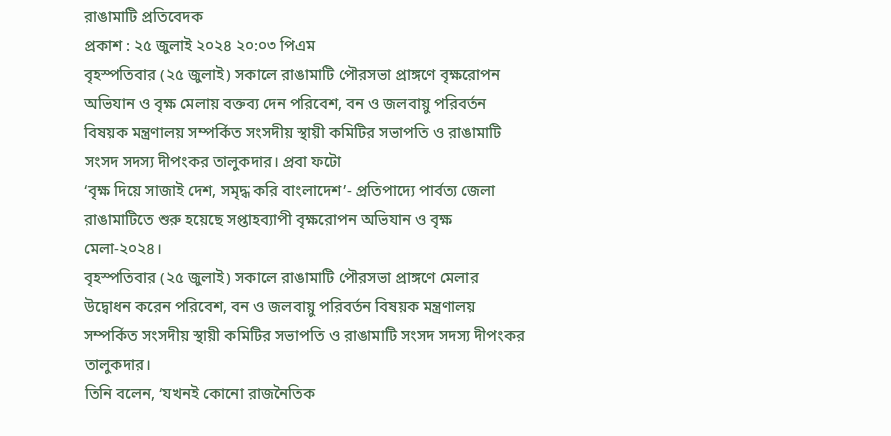রাঙামাটি প্রতিবেদক
প্রকাশ : ২৫ জুলাই ২০২৪ ২০:০৩ পিএম
বৃহস্পতিবার (২৫ জুলাই) সকালে রাঙামাটি পৌরসভা প্রাঙ্গণে বৃক্ষরোপন অভিযান ও বৃক্ষ মেলায় বক্তব্য দেন পরিবেশ, বন ও জলবায়ু পরিবর্তন বিষয়ক মন্ত্রণালয় সম্পর্কিত সংসদীয় স্থায়ী কমিটির সভাপতি ও রাঙামাটি সংসদ সদস্য দীপংকর তালুকদার। প্রবা ফটো
‘বৃক্ষ দিয়ে সাজাই দেশ, সমৃদ্ধ করি বাংলাদেশ’- প্রতিপাদ্যে পার্বত্য জেলা রাঙামাটিতে শুরু হয়েছে সপ্তাহব্যাপী বৃক্ষরোপন অভিযান ও বৃক্ষ মেলা-২০২৪।
বৃহস্পতিবার (২৫ জুলাই) সকালে রাঙামাটি পৌরসভা প্রাঙ্গণে মেলার উদ্বোধন করেন পরিবেশ, বন ও জলবায়ু পরিবর্তন বিষয়ক মন্ত্রণালয় সম্পর্কিত সংসদীয় স্থায়ী কমিটির সভাপতি ও রাঙামাটি সংসদ সদস্য দীপংকর তালুকদার।
তিনি বলেন, ‘যখনই কোনো রাজনৈতিক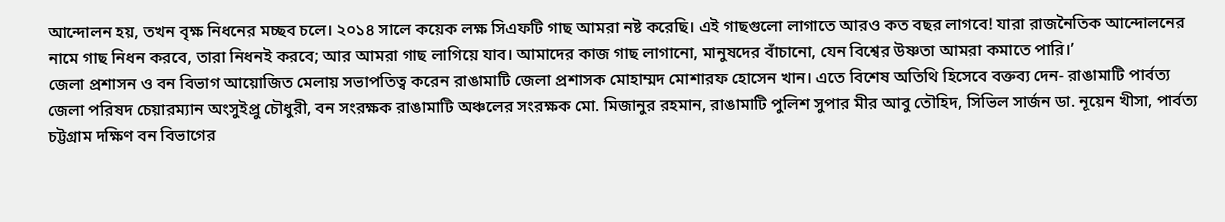আন্দোলন হয়, তখন বৃক্ষ নিধনের মচ্ছব চলে। ২০১৪ সালে কয়েক লক্ষ সিএফটি গাছ আমরা নষ্ট করেছি। এই গাছগুলো লাগাতে আরও কত বছর লাগবে! যারা রাজনৈতিক আন্দোলনের নামে গাছ নিধন করবে, তারা নিধনই করবে; আর আমরা গাছ লাগিয়ে যাব। আমাদের কাজ গাছ লাগানো, মানুষদের বাঁচানো, যেন বিশ্বের উষ্ণতা আমরা কমাতে পারি।’
জেলা প্রশাসন ও বন বিভাগ আয়োজিত মেলায় সভাপতিত্ব করেন রাঙামাটি জেলা প্রশাসক মোহাম্মদ মোশারফ হোসেন খান। এতে বিশেষ অতিথি হিসেবে বক্তব্য দেন- রাঙামাটি পার্বত্য জেলা পরিষদ চেয়ারম্যান অংসুইপ্রু চৌধুরী, বন সংরক্ষক রাঙামাটি অঞ্চলের সংরক্ষক মো. মিজানুর রহমান, রাঙামাটি পুলিশ সুপার মীর আবু তৌহিদ, সিভিল সার্জন ডা. নূয়েন খীসা, পার্বত্য চট্টগ্রাম দক্ষিণ বন বিভাগের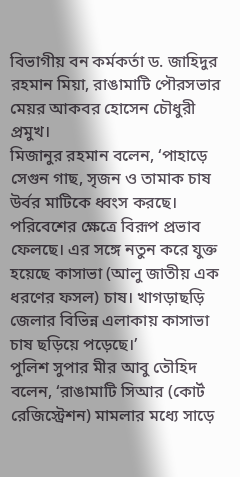বিভাগীয় বন কর্মকর্তা ড. জাহিদুর রহমান মিয়া, রাঙামাটি পৌরসভার মেয়র আকবর হোসেন চৌধুরী প্রমুখ।
মিজানুর রহমান বলেন, ‘পাহাড়ে সেগুন গাছ, সৃজন ও তামাক চাষ উর্বর মাটিকে ধ্বংস করছে। পরিবেশের ক্ষেত্রে বিরূপ প্রভাব ফেলছে। এর সঙ্গে নতুন করে যুক্ত হয়েছে কাসাভা (আলু জাতীয় এক ধরণের ফসল) চাষ। খাগড়াছড়ি জেলার বিভিন্ন এলাকায় কাসাভা চাষ ছড়িয়ে পড়েছে।’
পুলিশ সুপার মীর আবু তৌহিদ বলেন, ‘রাঙামাটি সিআর (কোর্ট রেজিস্ট্রেশন) মামলার মধ্যে সাড়ে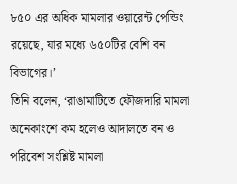৮৫০ এর অধিক মামলার ওয়ারেন্ট পেন্ডিং রয়েছে, যার মধ্যে ৬৫০টির বেশি বন বিভাগের।’
তিনি বলেন, ‘রাঙামাটিতে ফৌজদারি মামলা অনেকাংশে কম হলেও আদালতে বন ও পরিবেশ সংশ্লিষ্ট মামলা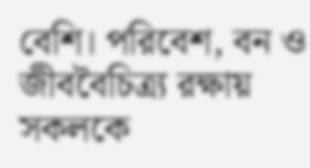বেশি। পরিবেশ, বন ও জীববৈচিত্র্য রক্ষায় সকলকে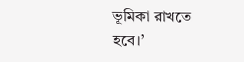ভূমিকা রাখতে হবে।’